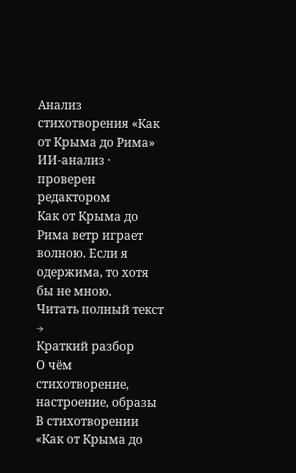Анализ стихотворения «Как от Крыма до Рима»
ИИ-анализ · проверен редактором
Как от Крыма до Рима ветр играет волною. Если я одержима, то хотя бы не мною.
Читать полный текст →
Краткий разбор
О чём стихотворение, настроение, образы
В стихотворении «Как от Крыма до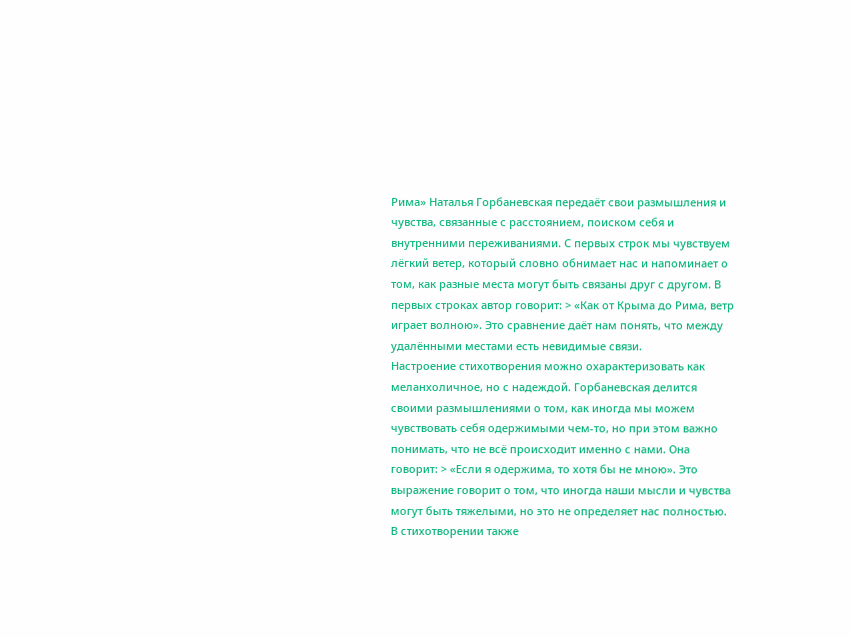Рима» Наталья Горбаневская передаёт свои размышления и чувства, связанные с расстоянием, поиском себя и внутренними переживаниями. С первых строк мы чувствуем лёгкий ветер, который словно обнимает нас и напоминает о том, как разные места могут быть связаны друг с другом. В первых строках автор говорит: > «Как от Крыма до Рима, ветр играет волною». Это сравнение даёт нам понять, что между удалёнными местами есть невидимые связи.
Настроение стихотворения можно охарактеризовать как меланхоличное, но с надеждой. Горбаневская делится своими размышлениями о том, как иногда мы можем чувствовать себя одержимыми чем-то, но при этом важно понимать, что не всё происходит именно с нами. Она говорит: > «Если я одержима, то хотя бы не мною». Это выражение говорит о том, что иногда наши мысли и чувства могут быть тяжелыми, но это не определяет нас полностью.
В стихотворении также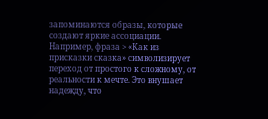запоминаются образы, которые создают яркие ассоциации. Например, фраза > «Как из присказки сказка» символизирует переход от простого к сложному, от реальности к мечте. Это внушает надежду, что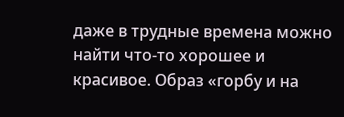даже в трудные времена можно найти что-то хорошее и красивое. Образ «горбу и на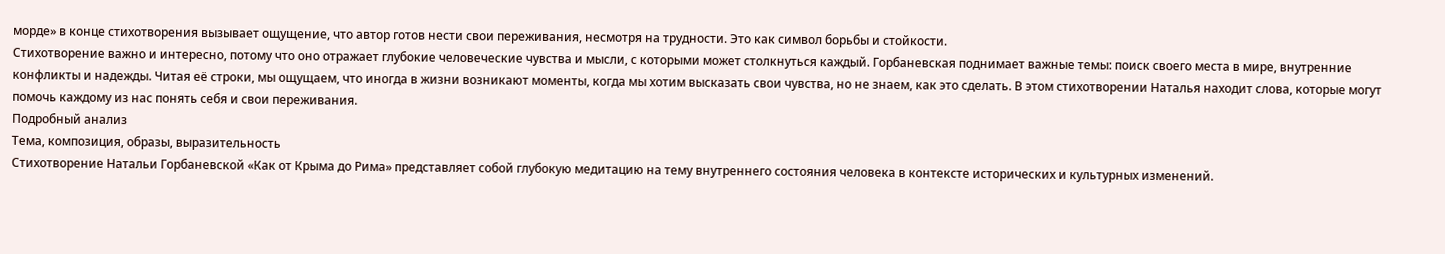морде» в конце стихотворения вызывает ощущение, что автор готов нести свои переживания, несмотря на трудности. Это как символ борьбы и стойкости.
Стихотворение важно и интересно, потому что оно отражает глубокие человеческие чувства и мысли, с которыми может столкнуться каждый. Горбаневская поднимает важные темы: поиск своего места в мире, внутренние конфликты и надежды. Читая её строки, мы ощущаем, что иногда в жизни возникают моменты, когда мы хотим высказать свои чувства, но не знаем, как это сделать. В этом стихотворении Наталья находит слова, которые могут помочь каждому из нас понять себя и свои переживания.
Подробный анализ
Тема, композиция, образы, выразительность
Стихотворение Натальи Горбаневской «Как от Крыма до Рима» представляет собой глубокую медитацию на тему внутреннего состояния человека в контексте исторических и культурных изменений.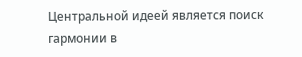Центральной идеей является поиск гармонии в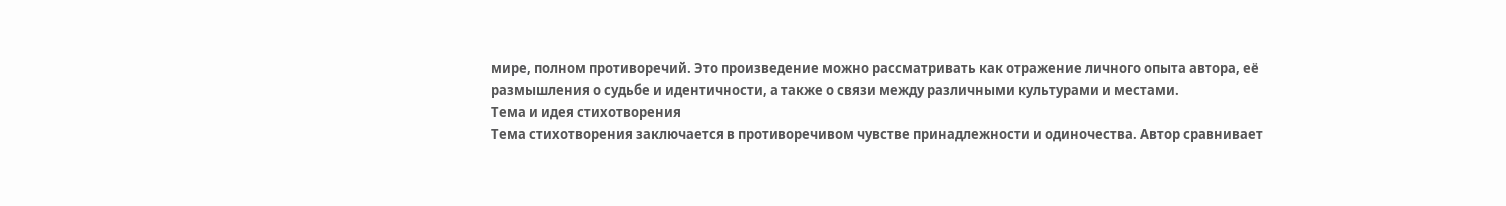мире, полном противоречий. Это произведение можно рассматривать как отражение личного опыта автора, её размышления о судьбе и идентичности, а также о связи между различными культурами и местами.
Тема и идея стихотворения
Тема стихотворения заключается в противоречивом чувстве принадлежности и одиночества. Автор сравнивает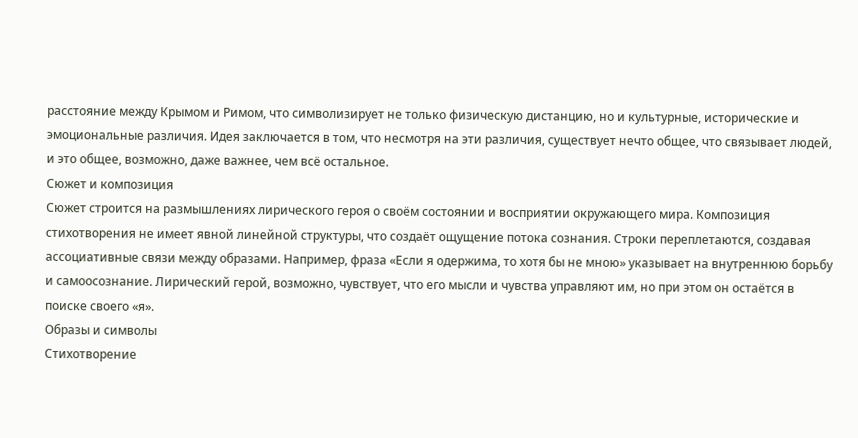расстояние между Крымом и Римом, что символизирует не только физическую дистанцию, но и культурные, исторические и эмоциональные различия. Идея заключается в том, что несмотря на эти различия, существует нечто общее, что связывает людей, и это общее, возможно, даже важнее, чем всё остальное.
Сюжет и композиция
Сюжет строится на размышлениях лирического героя о своём состоянии и восприятии окружающего мира. Композиция стихотворения не имеет явной линейной структуры, что создаёт ощущение потока сознания. Строки переплетаются, создавая ассоциативные связи между образами. Например, фраза «Если я одержима, то хотя бы не мною» указывает на внутреннюю борьбу и самоосознание. Лирический герой, возможно, чувствует, что его мысли и чувства управляют им, но при этом он остаётся в поиске своего «я».
Образы и символы
Стихотворение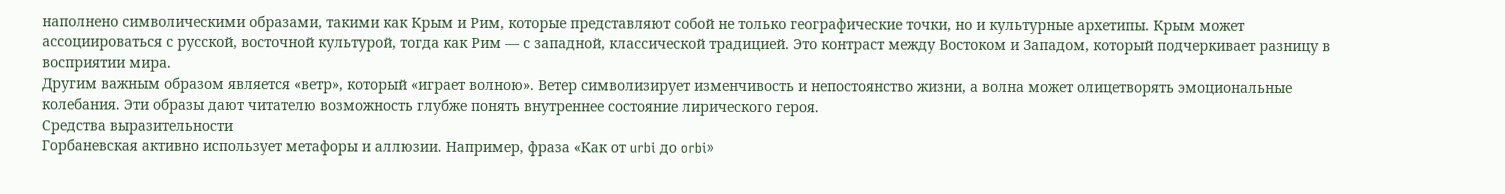наполнено символическими образами, такими как Крым и Рим, которые представляют собой не только географические точки, но и культурные архетипы. Крым может ассоциироваться с русской, восточной культурой, тогда как Рим — с западной, классической традицией. Это контраст между Востоком и Западом, который подчеркивает разницу в восприятии мира.
Другим важным образом является «ветр», который «играет волною». Ветер символизирует изменчивость и непостоянство жизни, а волна может олицетворять эмоциональные колебания. Эти образы дают читателю возможность глубже понять внутреннее состояние лирического героя.
Средства выразительности
Горбаневская активно использует метафоры и аллюзии. Например, фраза «Как от urbi до orbi»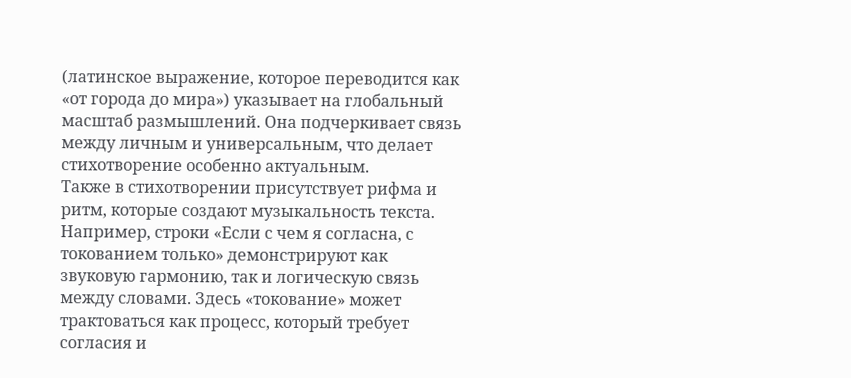(латинское выражение, которое переводится как «от города до мира») указывает на глобальный масштаб размышлений. Она подчеркивает связь между личным и универсальным, что делает стихотворение особенно актуальным.
Также в стихотворении присутствует рифма и ритм, которые создают музыкальность текста. Например, строки «Если с чем я согласна, с токованием только» демонстрируют как звуковую гармонию, так и логическую связь между словами. Здесь «токование» может трактоваться как процесс, который требует согласия и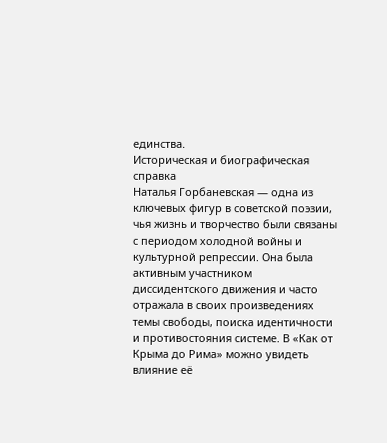единства.
Историческая и биографическая справка
Наталья Горбаневская — одна из ключевых фигур в советской поэзии, чья жизнь и творчество были связаны с периодом холодной войны и культурной репрессии. Она была активным участником диссидентского движения и часто отражала в своих произведениях темы свободы, поиска идентичности и противостояния системе. В «Как от Крыма до Рима» можно увидеть влияние её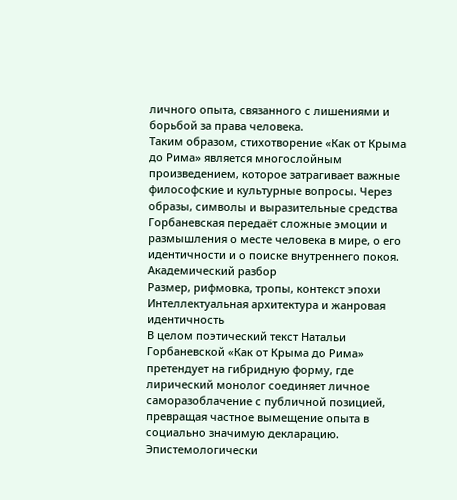личного опыта, связанного с лишениями и борьбой за права человека.
Таким образом, стихотворение «Как от Крыма до Рима» является многослойным произведением, которое затрагивает важные философские и культурные вопросы. Через образы, символы и выразительные средства Горбаневская передаёт сложные эмоции и размышления о месте человека в мире, о его идентичности и о поиске внутреннего покоя.
Академический разбор
Размер, рифмовка, тропы, контекст эпохи
Интеллектуальная архитектура и жанровая идентичность
В целом поэтический текст Натальи Горбаневской «Как от Крыма до Рима» претендует на гибридную форму, где лирический монолог соединяет личное саморазоблачение с публичной позицией, превращая частное вымещение опыта в социально значимую декларацию. Эпистемологически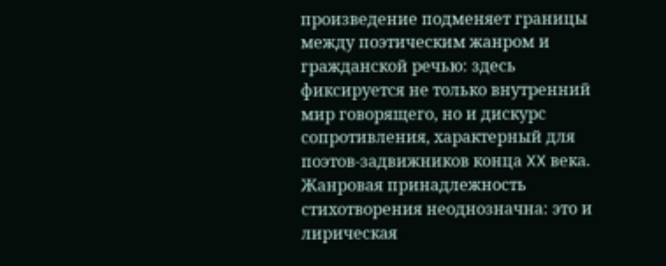произведение подменяет границы между поэтическим жанром и гражданской речью: здесь фиксируется не только внутренний мир говорящего, но и дискурс сопротивления, характерный для поэтов-задвижников конца XX века. Жанровая принадлежность стихотворения неоднозначна: это и лирическая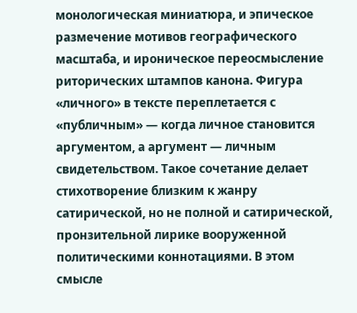монологическая миниатюра, и эпическое размечение мотивов географического масштаба, и ироническое переосмысление риторических штампов канона. Фигура «личного» в тексте переплетается с «публичным» — когда личное становится аргументом, а аргумент — личным свидетельством. Такое сочетание делает стихотворение близким к жанру сатирической, но не полной и сатирической, пронзительной лирике вооруженной политическими коннотациями. В этом смысле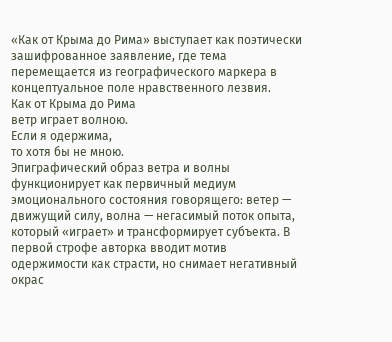«Как от Крыма до Рима» выступает как поэтически зашифрованное заявление, где тема перемещается из географического маркера в концептуальное поле нравственного лезвия.
Как от Крыма до Рима
ветр играет волною.
Если я одержима,
то хотя бы не мною.
Эпиграфический образ ветра и волны функционирует как первичный медиум эмоционального состояния говорящего: ветер — движущий силу, волна — негасимый поток опыта, который «играет» и трансформирует субъекта. В первой строфе авторка вводит мотив одержимости как страсти, но снимает негативный окрас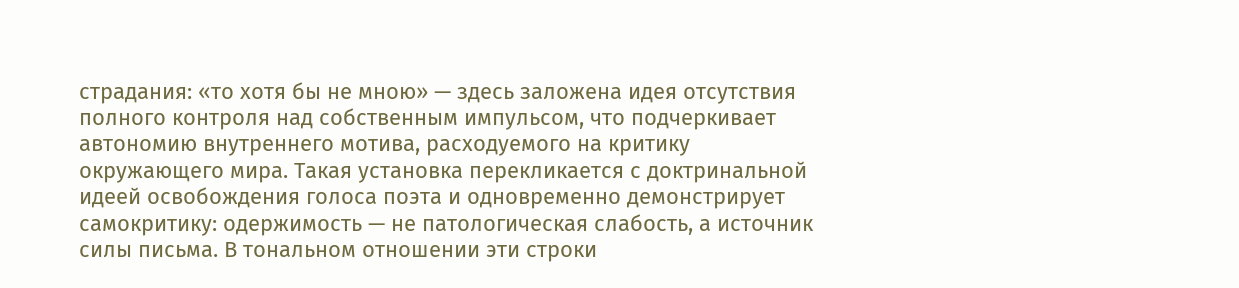страдания: «то хотя бы не мною» — здесь заложена идея отсутствия полного контроля над собственным импульсом, что подчеркивает автономию внутреннего мотива, расходуемого на критику окружающего мира. Такая установка перекликается с доктринальной идеей освобождения голоса поэта и одновременно демонстрирует самокритику: одержимость — не патологическая слабость, а источник силы письма. В тональном отношении эти строки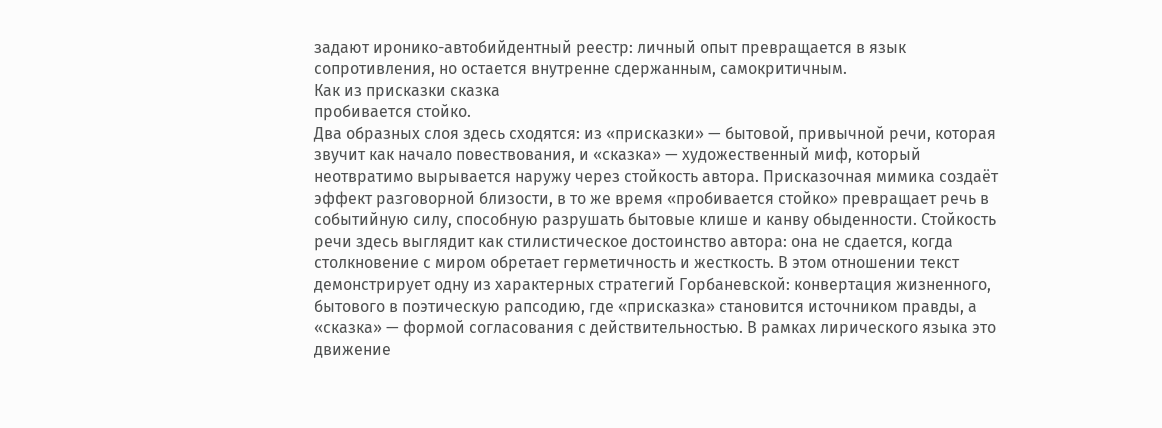задают иронико-автобийдентный реестр: личный опыт превращается в язык сопротивления, но остается внутренне сдержанным, самокритичным.
Как из присказки сказка
пробивается стойко.
Два образных слоя здесь сходятся: из «присказки» — бытовой, привычной речи, которая звучит как начало повествования, и «сказка» — художественный миф, который неотвратимо вырывается наружу через стойкость автора. Присказочная мимика создаёт эффект разговорной близости, в то же время «пробивается стойко» превращает речь в событийную силу, способную разрушать бытовые клише и канву обыденности. Стойкость речи здесь выглядит как стилистическое достоинство автора: она не сдается, когда столкновение с миром обретает герметичность и жесткость. В этом отношении текст демонстрирует одну из характерных стратегий Горбаневской: конвертация жизненного, бытового в поэтическую рапсодию, где «присказка» становится источником правды, а «сказка» — формой согласования с действительностью. В рамках лирического языка это движение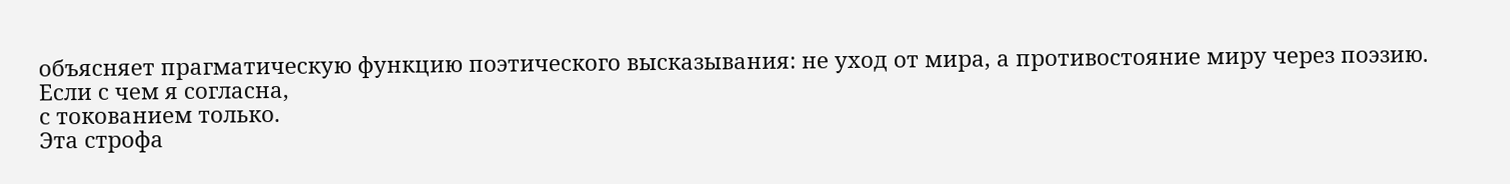объясняет прагматическую функцию поэтического высказывания: не уход от мира, а противостояние миру через поэзию.
Если с чем я согласна,
с токованием только.
Эта строфа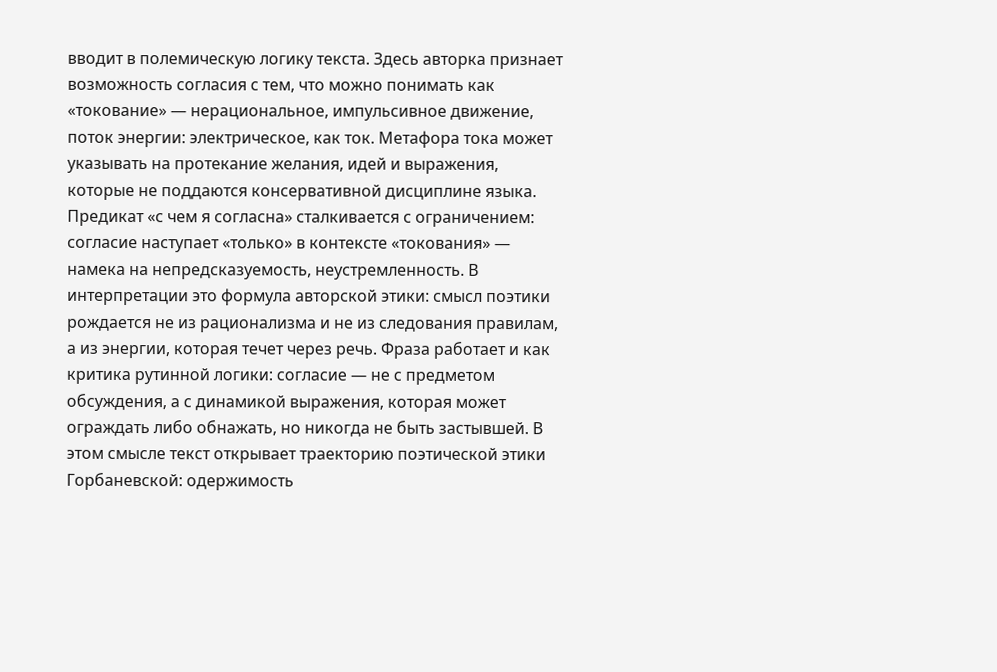вводит в полемическую логику текста. Здесь авторка признает возможность согласия с тем, что можно понимать как «токование» — нерациональное, импульсивное движение, поток энергии: электрическое, как ток. Метафора тока может указывать на протекание желания, идей и выражения, которые не поддаются консервативной дисциплине языка. Предикат «с чем я согласна» сталкивается с ограничением: согласие наступает «только» в контексте «токования» — намека на непредсказуемость, неустремленность. В интерпретации это формула авторской этики: смысл поэтики рождается не из рационализма и не из следования правилам, а из энергии, которая течет через речь. Фраза работает и как критика рутинной логики: согласие — не с предметом обсуждения, а с динамикой выражения, которая может ограждать либо обнажать, но никогда не быть застывшей. В этом смысле текст открывает траекторию поэтической этики Горбаневской: одержимость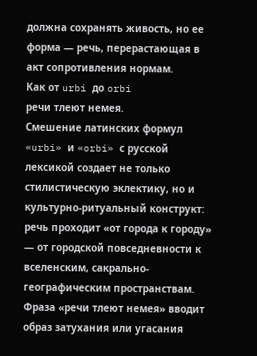должна сохранять живость, но ее форма — речь, перерастающая в акт сопротивления нормам.
Как от urbi до orbi
речи тлеют немея.
Смешение латинских формул «urbi» и «orbi» с русской лексикой создает не только стилистическую эклектику, но и культурно-ритуальный конструкт: речь проходит «от города к городу» — от городской повседневности к вселенским, сакрально-географическим пространствам. Фраза «речи тлеют немея» вводит образ затухания или угасания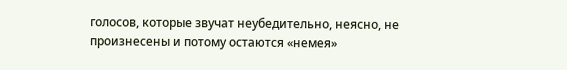голосов, которые звучат неубедительно, неясно, не произнесены и потому остаются «немея»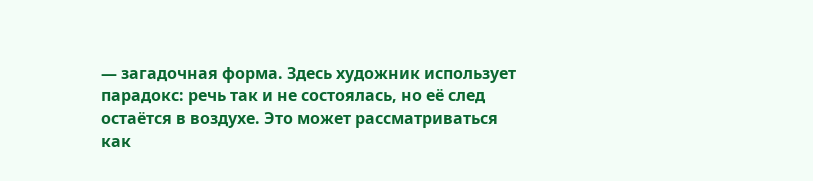— загадочная форма. Здесь художник использует парадокс: речь так и не состоялась, но её след остаётся в воздухе. Это может рассматриваться как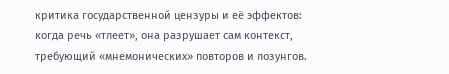критика государственной цензуры и её эффектов: когда речь «тлеет», она разрушает сам контекст, требующий «мнемонических» повторов и лозунгов.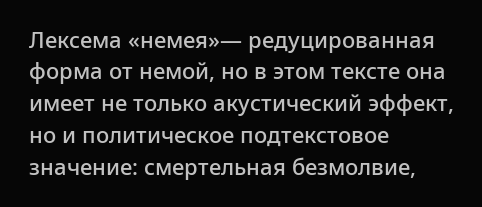Лексема «немея»— редуцированная форма от немой, но в этом тексте она имеет не только акустический эффект, но и политическое подтекстовое значение: смертельная безмолвие,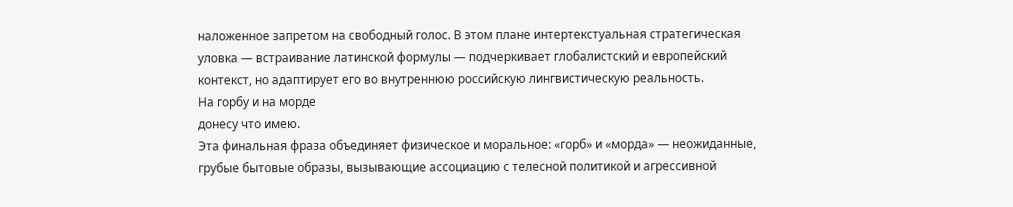наложенное запретом на свободный голос. В этом плане интертекстуальная стратегическая уловка — встраивание латинской формулы — подчеркивает глобалистский и европейский контекст, но адаптирует его во внутреннюю российскую лингвистическую реальность.
На горбу и на морде
донесу что имею.
Эта финальная фраза объединяет физическое и моральное: «горб» и «морда» — неожиданные, грубые бытовые образы, вызывающие ассоциацию с телесной политикой и агрессивной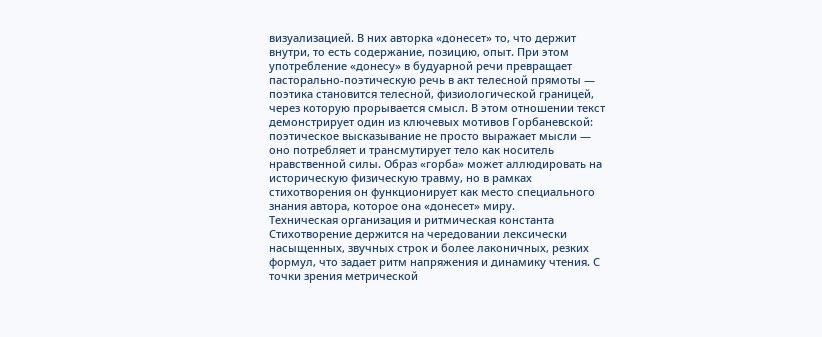визуализацией. В них авторка «донесет» то, что держит внутри, то есть содержание, позицию, опыт. При этом употребление «донесу» в будуарной речи превращает пасторально-поэтическую речь в акт телесной прямоты — поэтика становится телесной, физиологической границей, через которую прорывается смысл. В этом отношении текст демонстрирует один из ключевых мотивов Горбаневской: поэтическое высказывание не просто выражает мысли — оно потребляет и трансмутирует тело как носитель нравственной силы. Образ «горба» может аллюдировать на историческую физическую травму, но в рамках стихотворения он функционирует как место специального знания автора, которое она «донесет» миру.
Техническая организация и ритмическая константа
Стихотворение держится на чередовании лексически насыщенных, звучных строк и более лаконичных, резких формул, что задает ритм напряжения и динамику чтения. С точки зрения метрической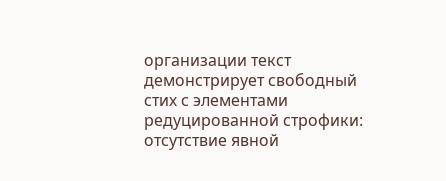организации текст демонстрирует свободный стих с элементами редуцированной строфики: отсутствие явной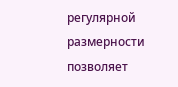регулярной размерности позволяет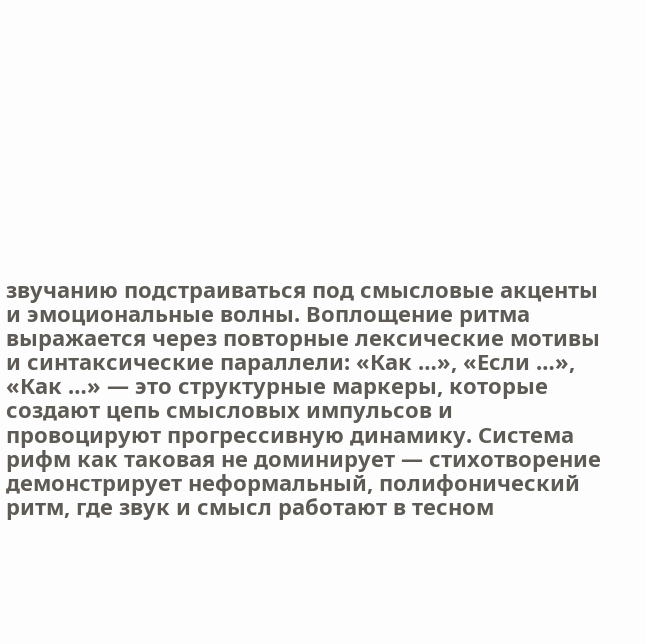звучанию подстраиваться под смысловые акценты и эмоциональные волны. Воплощение ритма выражается через повторные лексические мотивы и синтаксические параллели: «Как …», «Если …», «Как …» — это структурные маркеры, которые создают цепь смысловых импульсов и провоцируют прогрессивную динамику. Система рифм как таковая не доминирует — стихотворение демонстрирует неформальный, полифонический ритм, где звук и смысл работают в тесном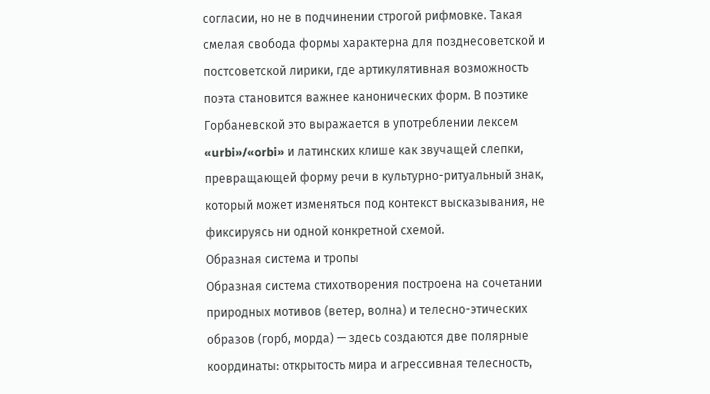согласии, но не в подчинении строгой рифмовке. Такая смелая свобода формы характерна для позднесоветской и постсоветской лирики, где артикулятивная возможность поэта становится важнее канонических форм. В поэтике Горбаневской это выражается в употреблении лексем «urbi»/«orbi» и латинских клише как звучащей слепки, превращающей форму речи в культурно-ритуальный знак, который может изменяться под контекст высказывания, не фиксируясь ни одной конкретной схемой.
Образная система и тропы
Образная система стихотворения построена на сочетании природных мотивов (ветер, волна) и телесно-этических образов (горб, морда) — здесь создаются две полярные координаты: открытость мира и агрессивная телесность,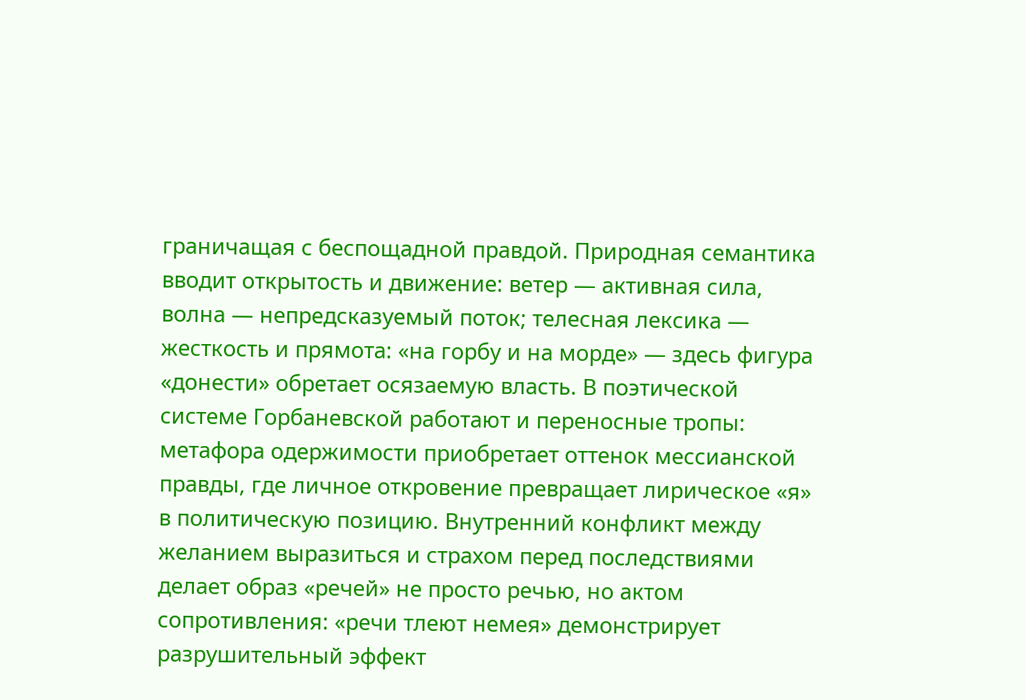граничащая с беспощадной правдой. Природная семантика вводит открытость и движение: ветер — активная сила, волна — непредсказуемый поток; телесная лексика — жесткость и прямота: «на горбу и на морде» — здесь фигура «донести» обретает осязаемую власть. В поэтической системе Горбаневской работают и переносные тропы: метафора одержимости приобретает оттенок мессианской правды, где личное откровение превращает лирическое «я» в политическую позицию. Внутренний конфликт между желанием выразиться и страхом перед последствиями делает образ «речей» не просто речью, но актом сопротивления: «речи тлеют немея» демонстрирует разрушительный эффект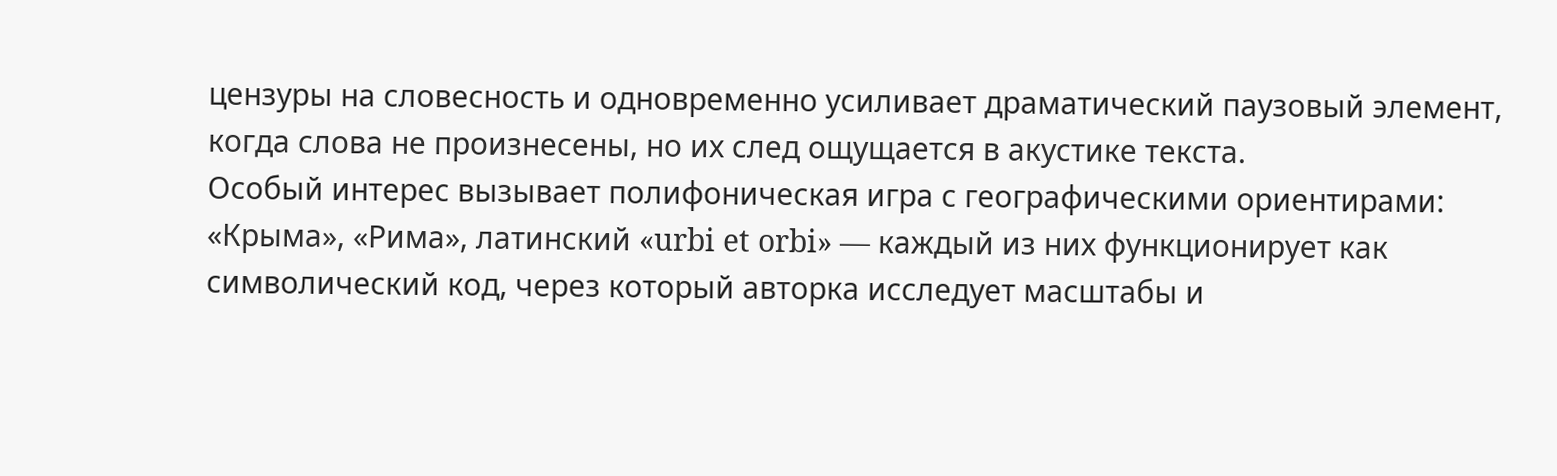цензуры на словесность и одновременно усиливает драматический паузовый элемент, когда слова не произнесены, но их след ощущается в акустике текста.
Особый интерес вызывает полифоническая игра с географическими ориентирами: «Крыма», «Рима», латинский «urbi et orbi» — каждый из них функционирует как символический код, через который авторка исследует масштабы и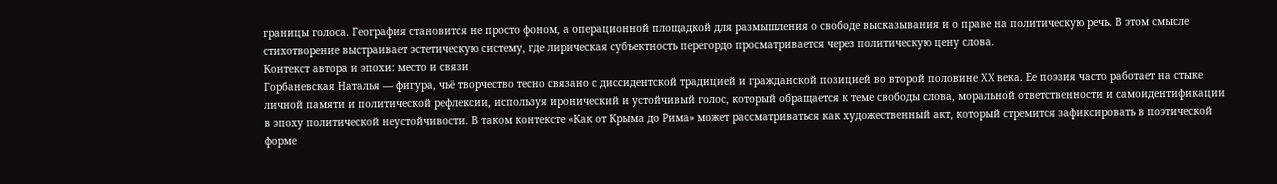границы голоса. География становится не просто фоном, а операционной площадкой для размышления о свободе высказывания и о праве на политическую речь. В этом смысле стихотворение выстраивает эстетическую систему, где лирическая субъектность перегордо просматривается через политическую цену слова.
Контекст автора и эпохи: место и связи
Горбаневская Наталья — фигура, чьё творчество тесно связано с диссидентской традицией и гражданской позицией во второй половине XX века. Ее поэзия часто работает на стыке личной памяти и политической рефлексии, используя иронический и устойчивый голос, который обращается к теме свободы слова, моральной ответственности и самоидентификации в эпоху политической неустойчивости. В таком контексте «Как от Крыма до Рима» может рассматриваться как художественный акт, который стремится зафиксировать в поэтической форме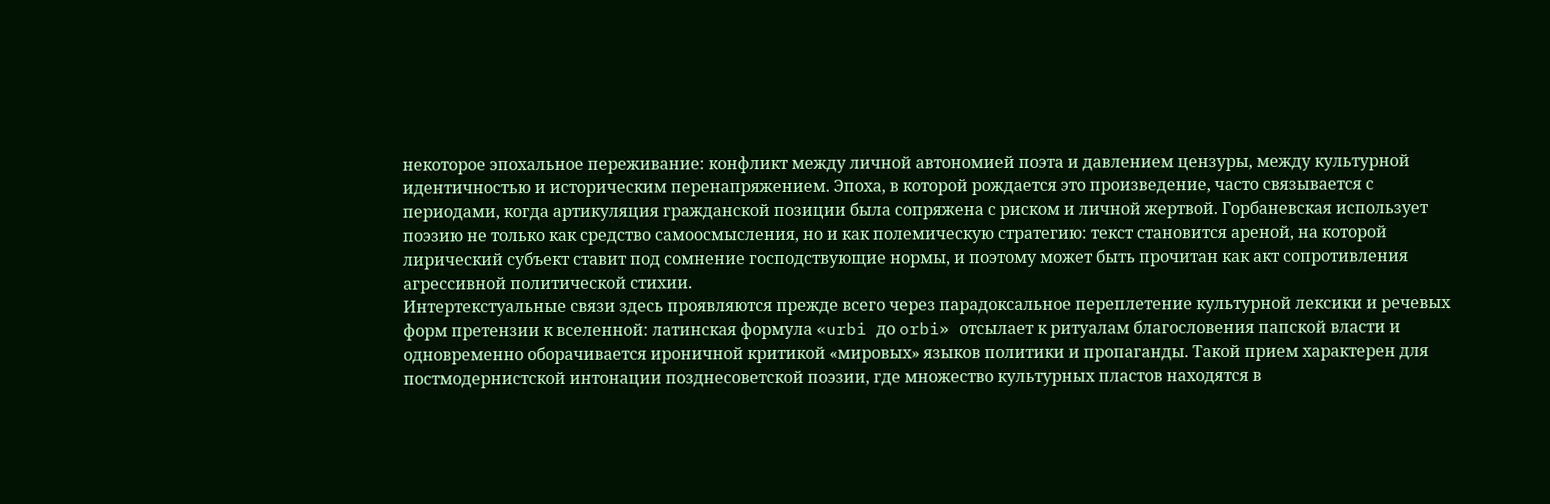некоторое эпохальное переживание: конфликт между личной автономией поэта и давлением цензуры, между культурной идентичностью и историческим перенапряжением. Эпоха, в которой рождается это произведение, часто связывается с периодами, когда артикуляция гражданской позиции была сопряжена с риском и личной жертвой. Горбаневская использует поэзию не только как средство самоосмысления, но и как полемическую стратегию: текст становится ареной, на которой лирический субъект ставит под сомнение господствующие нормы, и поэтому может быть прочитан как акт сопротивления агрессивной политической стихии.
Интертекстуальные связи здесь проявляются прежде всего через парадоксальное переплетение культурной лексики и речевых форм претензии к вселенной: латинская формула «urbi до orbi» отсылает к ритуалам благословения папской власти и одновременно оборачивается ироничной критикой «мировых» языков политики и пропаганды. Такой прием характерен для постмодернистской интонации позднесоветской поэзии, где множество культурных пластов находятся в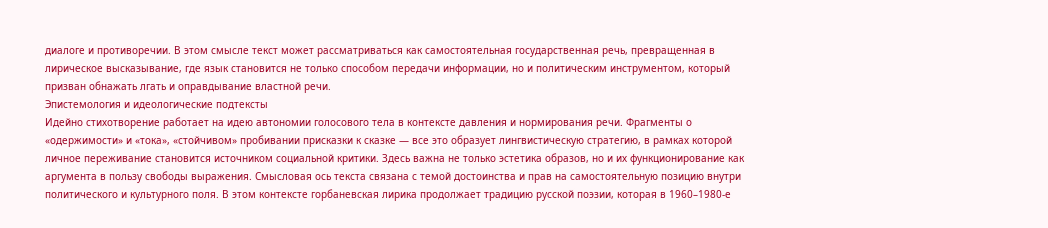диалоге и противоречии. В этом смысле текст может рассматриваться как самостоятельная государственная речь, превращенная в лирическое высказывание, где язык становится не только способом передачи информации, но и политическим инструментом, который призван обнажать лгать и оправдывание властной речи.
Эпистемология и идеологические подтексты
Идейно стихотворение работает на идею автономии голосового тела в контексте давления и нормирования речи. Фрагменты о «одержимости» и «тока», «стойчивом» пробивании присказки к сказке — все это образует лингвистическую стратегию, в рамках которой личное переживание становится источником социальной критики. Здесь важна не только эстетика образов, но и их функционирование как аргумента в пользу свободы выражения. Смысловая ось текста связана с темой достоинства и прав на самостоятельную позицию внутри политического и культурного поля. В этом контексте горбаневская лирика продолжает традицию русской поэзии, которая в 1960–1980-е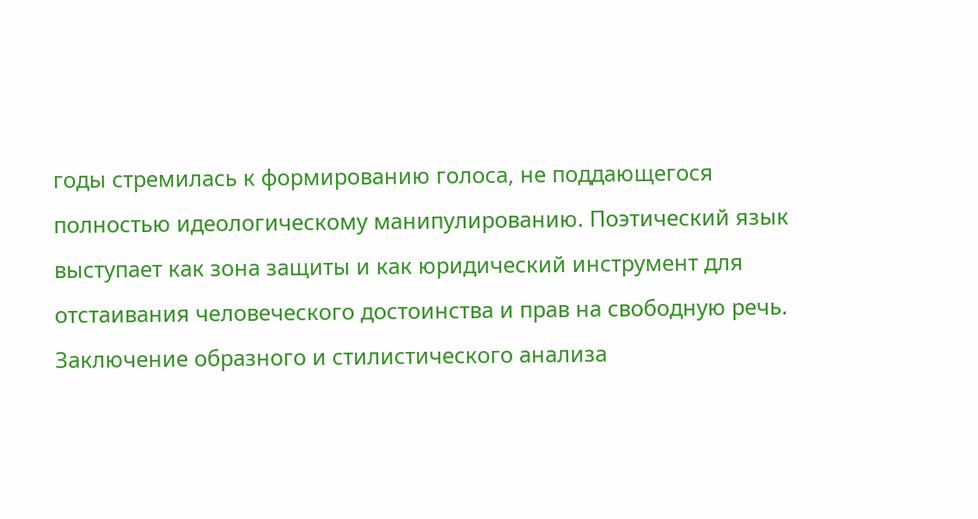годы стремилась к формированию голоса, не поддающегося полностью идеологическому манипулированию. Поэтический язык выступает как зона защиты и как юридический инструмент для отстаивания человеческого достоинства и прав на свободную речь.
Заключение образного и стилистического анализа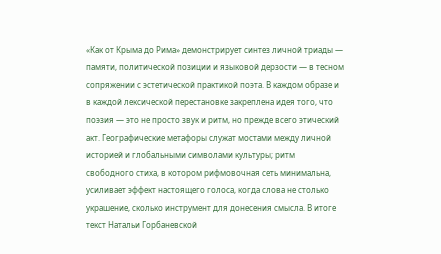«Как от Крыма до Рима» демонстрирует синтез личной триады — памяти, политической позиции и языковой дерзости — в тесном сопряжении с эстетической практикой поэта. В каждом образе и в каждой лексической перестановке закреплена идея того, что поэзия — это не просто звук и ритм, но прежде всего этический акт. Географические метафоры служат мостами между личной историей и глобальными символами культуры; ритм свободного стиха, в котором рифмовочная сеть минимальна, усиливает эффект настоящего голоса, когда слова не столько украшение, сколько инструмент для донесения смысла. В итоге текст Натальи Горбаневской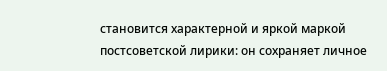становится характерной и яркой маркой постсоветской лирики: он сохраняет личное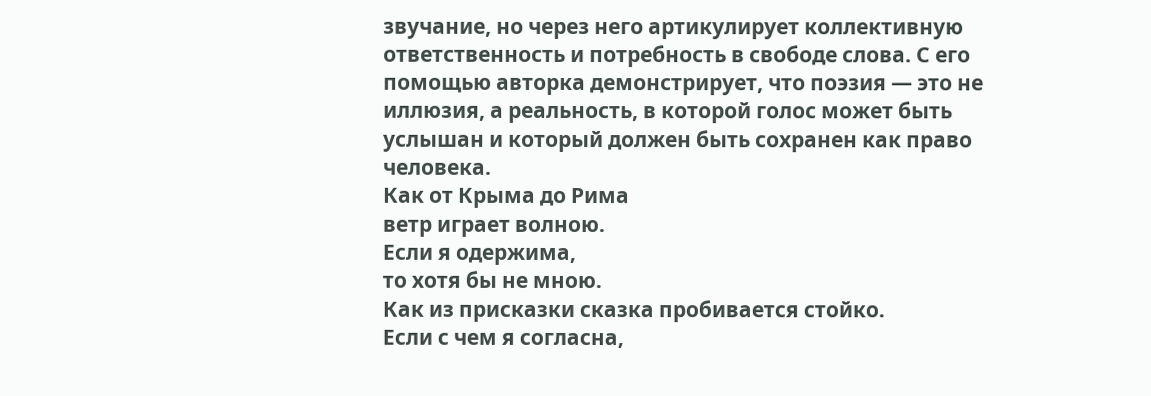звучание, но через него артикулирует коллективную ответственность и потребность в свободе слова. С его помощью авторка демонстрирует, что поэзия — это не иллюзия, а реальность, в которой голос может быть услышан и который должен быть сохранен как право человека.
Как от Крыма до Рима
ветр играет волною.
Если я одержима,
то хотя бы не мною.
Как из присказки сказка пробивается стойко.
Если с чем я согласна,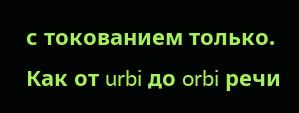с токованием только.
Как от urbi до orbi речи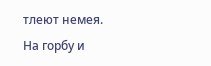тлеют немея.
На горбу и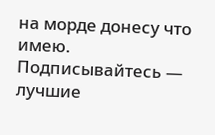на морде донесу что имею.
Подписывайтесь — лучшие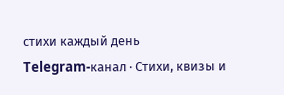стихи каждый день
Telegram-канал · Стихи, квизы и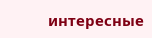интересные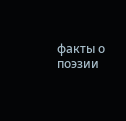факты о поэзии